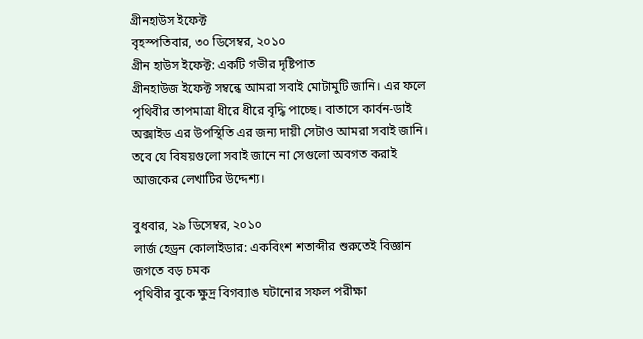গ্রীনহাউস ইফেক্ট
বৃহস্পতিবার, ৩০ ডিসেম্বর, ২০১০
গ্রীন হাউস ইফেক্ট: একটি গভীর দৃষ্টিপাত
গ্রীনহাউজ ইফেক্ট সম্বন্ধে আমরা সবাই মোটামুটি জানি। এর ফলে পৃথিবীর তাপমাত্রা ধীরে ধীরে বৃদ্ধি পাচ্ছে। বাতাসে কার্বন-ডাই অক্সাইড এর উপস্থিতি এর জন্য দায়ী সেটাও আমরা সবাই জানি। তবে যে বিষয়গুলো সবাই জানে না সেগুলো অবগত করাই আজকের লেখাটির উদ্দেশ্য।

বুধবার, ২৯ ডিসেম্বর, ২০১০
লার্জ হেড্রন কোলাইডার: একবিংশ শতাব্দীর শুরুতেই বিজ্ঞান জগতে বড় চমক
পৃথিবীর বুকে ক্ষুদ্র বিগব্যাঙ ঘটানোর সফল পরীক্ষা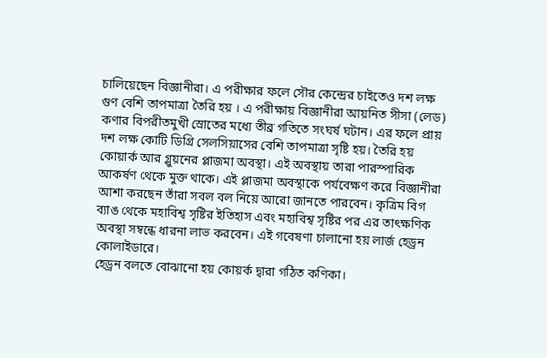চালিয়েছেন বিজ্ঞানীরা। এ পরীক্ষার ফলে সৌর কেন্দ্রের চাইতেও দশ লক্ষ গুণ বেশি তাপমাত্রা তৈরি হয় । এ পরীক্ষায় বিজ্ঞানীরা আয়নিত সীসা (লেড) কণার বিপরীতমুখী স্রোতের মধ্যে তীব্র গতিতে সংঘর্ষ ঘটান। এর ফলে প্রায় দশ লক্ষ কোটি ডিগ্রি সেলসিয়াসের বেশি তাপমাত্রা সৃষ্টি হয়। তৈরি হয় কোয়ার্ক আর গ্লুয়নের প্লাজমা অবস্থা। এই অবস্থায় তারা পারস্পারিক আকর্ষণ থেকে মুক্ত থাকে। এই প্লাজমা অবস্থাকে পর্যবেক্ষণ করে বিজ্ঞানীরা আশা করছেন তাঁরা সবল বল নিয়ে আরো জানতে পারবেন। কৃত্রিম বিগ ব্যাঙ থেকে মহাবিশ্ব সৃষ্টির ইতিহাস এবং মহাবিশ্ব সৃষ্টির পর এর তাৎক্ষণিক অবস্থা সম্বন্ধে ধারনা লাভ করবেন। এই গবেষণা চালানো হয় লার্জ হেড্রন কোলাইডারে।
হেড্রন বলতে বোঝানো হয় কোয়র্ক দ্বারা গঠিত কণিকা।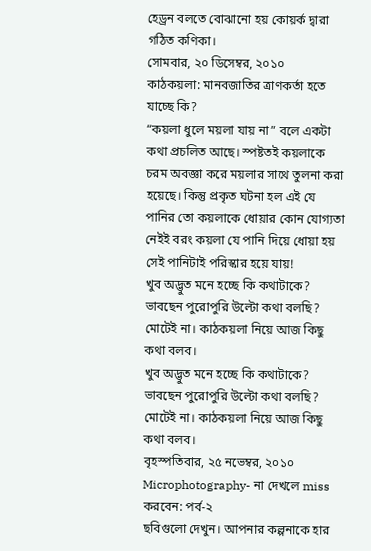হেড্রন বলতে বোঝানো হয় কোয়র্ক দ্বারা গঠিত কণিকা।
সোমবার, ২০ ডিসেম্বর, ২০১০
কাঠকয়লা: মানবজাতির ত্রাণকর্তা হতে যাচ্ছে কি?
“কয়লা ধুলে ময়লা যায় না” বলে একটা কথা প্রচলিত আছে। স্পষ্টতই কয়লাকে চরম অবজ্ঞা করে ময়লার সাথে তুলনা করা হয়েছে। কিন্তু প্রকৃত ঘটনা হল এই যে পানির তো কয়লাকে ধোয়ার কোন যোগ্যতা নেইই বরং কয়লা যে পানি দিয়ে ধোয়া হয় সেই পানিটাই পরিস্কার হয়ে যায়!
খুব অদ্ভুত মনে হচ্ছে কি কথাটাকে? ভাবছেন পুরোপুরি উল্টো কথা বলছি? মোটেই না। কাঠকয়লা নিয়ে আজ কিছু কথা বলব।
খুব অদ্ভুত মনে হচ্ছে কি কথাটাকে? ভাবছেন পুরোপুরি উল্টো কথা বলছি? মোটেই না। কাঠকয়লা নিয়ে আজ কিছু কথা বলব।
বৃহস্পতিবার, ২৫ নভেম্বর, ২০১০
Microphotography- না দেখলে miss করবেন: পর্ব-২
ছবিগুলো দেখুন। আপনার কল্পনাকে হার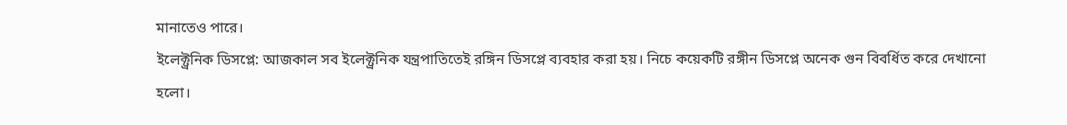মানাতেও পারে।
ইলেক্ট্রনিক ডিসপ্লে: আজকাল সব ইলেক্ট্রনিক যন্ত্রপাতিতেই রঙ্গিন ডিসপ্লে ব্যবহার করা হয়। নিচে কয়েকটি রঙ্গীন ডিসপ্লে অনেক গুন বিবর্ধিত করে দেখানো হলো।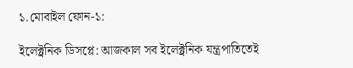১.মোবাইল ফোন-১:

ইলেক্ট্রনিক ডিসপ্লে: আজকাল সব ইলেক্ট্রনিক যন্ত্রপাতিতেই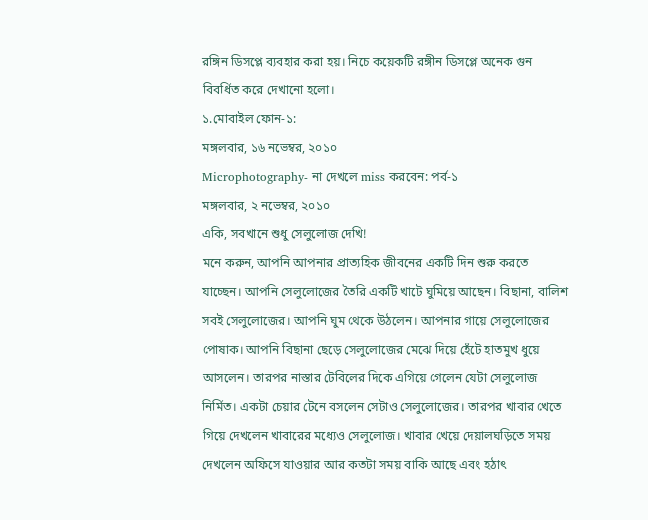রঙ্গিন ডিসপ্লে ব্যবহার করা হয়। নিচে কয়েকটি রঙ্গীন ডিসপ্লে অনেক গুন বিবর্ধিত করে দেখানো হলো।
১.মোবাইল ফোন-১:
মঙ্গলবার, ১৬ নভেম্বর, ২০১০
Microphotography- না দেখলে miss করবেন: পর্ব-১
মঙ্গলবার, ২ নভেম্বর, ২০১০
একি, সবখানে শুধু সেলুলোজ দেখি!
মনে করুন, আপনি আপনার প্রাত্যহিক জীবনের একটি দিন শুরু করতে যাচ্ছেন। আপনি সেলুলোজের তৈরি একটি খাটে ঘুমিয়ে আছেন। বিছানা, বালিশ সবই সেলুলোজের। আপনি ঘুম থেকে উঠলেন। আপনার গায়ে সেলুলোজের পোষাক। আপনি বিছানা ছেড়ে সেলুলোজের মেঝে দিয়ে হেঁটে হাতমুখ ধুয়ে আসলেন। তারপর নাস্তার টেবিলের দিকে এগিয়ে গেলেন যেটা সেলুলোজ নির্মিত। একটা চেয়ার টেনে বসলেন সেটাও সেলুলোজের। তারপর খাবার খেতে গিয়ে দেখলেন খাবারের মধ্যেও সেলুলোজ। খাবার খেয়ে দেয়ালঘড়িতে সময় দেখলেন অফিসে যাওয়ার আর কতটা সময় বাকি আছে এবং হঠাৎ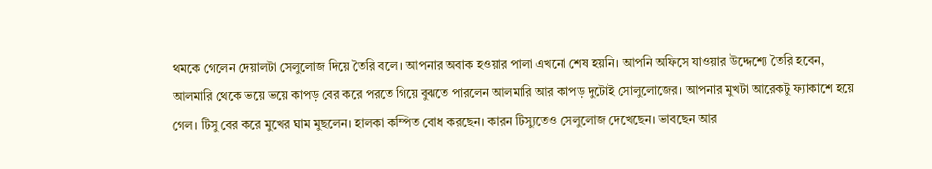থমকে গেলেন দেয়ালটা সেলুলোজ দিয়ে তৈরি বলে। আপনার অবাক হওয়ার পালা এখনো শেষ হয়নি। আপনি অফিসে যাওয়ার উদ্দেশ্যে তৈরি হবেন, আলমারি থেকে ভয়ে ভয়ে কাপড় বের করে পরতে গিয়ে বুঝতে পারলেন আলমারি আর কাপড় দুটোই সোলুলোজের। আপনার মুখটা আরেকটু ফ্যাকাশে হয়ে গেল। টিসু বের করে মুখের ঘাম মুছলেন। হালকা কম্পিত বোধ করছেন। কারন টিস্যুতেও সেলুলোজ দেখেছেন। ভাবছেন আর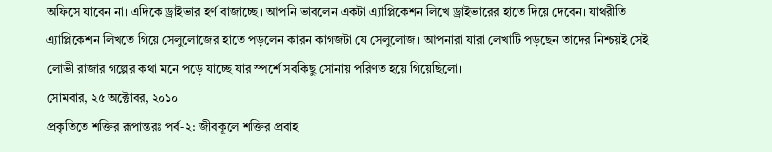অফিসে যাবেন না। এদিকে ড্রাইভার হর্ণ বাজাচ্ছে। আপনি ভাবলেন একটা এ্যাপ্লিকেশন লিখে ড্রাইভারের হাতে দিয়ে দেবেন। যাথরীতি এ্যাপ্লিকেশন লিখতে গিয়ে সেলুলোজের হাতে পড়লেন কারন কাগজটা যে সেলুলোজ। আপনারা যারা লেখাটি পড়ছেন তাদের নিশ্চয়ই সেই লোভী রাজার গল্পের কথা মনে পড়ে যাচ্ছে যার স্পর্শে সবকিছু সোনায় পরিণত হয়ে গিয়েছিলো।
সোমবার, ২৫ অক্টোবর, ২০১০
প্রকৃতিতে শক্তির রূপান্তরঃ পর্ব-২: জীবকূলে শক্তির প্রবাহ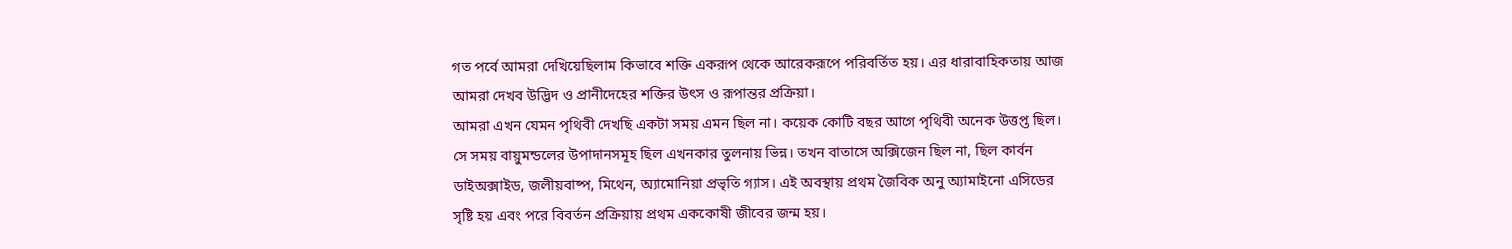গত পর্বে আমরা দেখিয়েছিলাম কিভাবে শক্তি একরূপ থেকে আরেকরূপে পরিবর্তিত হয়। এর ধারাবাহিকতায় আজ আমরা দেখব উদ্ভিদ ও প্রানীদেহের শক্তির উৎস ও রূপান্তর প্রক্রিয়া।
আমরা এখন যেমন পৃথিবী দেখছি একটা সময় এমন ছিল না। কয়েক কোটি বছর আগে পৃথিবী অনেক উত্তপ্ত ছিল। সে সময় বায়ুমন্ডলের উপাদানসমূহ ছিল এখনকার তুলনায় ভিন্ন। তখন বাতাসে অক্সিজেন ছিল না, ছিল কার্বন ডাইঅক্সাইড, জলীয়বাষ্প, মিথেন, অ্যামোনিয়া প্রভৃতি গ্যাস। এই অবস্থায় প্রথম জৈবিক অনু অ্যামাইনো এসিডের সৃষ্টি হয় এবং পরে বিবর্তন প্রক্রিয়ায় প্রথম এককোষী জীবের জন্ম হয়।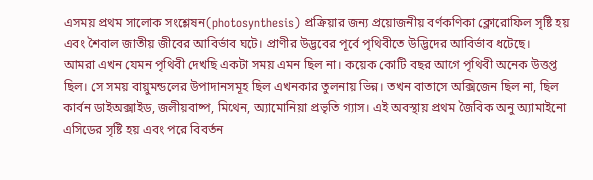এসময় প্রথম সালোক সংশ্লেষন(photosynthesis) প্রক্রিয়ার জন্য প্রয়োজনীয় বর্ণকণিকা ক্লোরোফিল সৃষ্টি হয় এবং শৈবাল জাতীয় জীবের আবির্ভাব ঘটে। প্রাণীর উদ্ভবের পূর্বে পৃথিবীতে উদ্ভিদের আবির্ভাব ধটেছে।
আমরা এখন যেমন পৃথিবী দেখছি একটা সময় এমন ছিল না। কয়েক কোটি বছর আগে পৃথিবী অনেক উত্তপ্ত ছিল। সে সময় বায়ুমন্ডলের উপাদানসমূহ ছিল এখনকার তুলনায় ভিন্ন। তখন বাতাসে অক্সিজেন ছিল না, ছিল কার্বন ডাইঅক্সাইড, জলীয়বাষ্প, মিথেন, অ্যামোনিয়া প্রভৃতি গ্যাস। এই অবস্থায় প্রথম জৈবিক অনু অ্যামাইনো এসিডের সৃষ্টি হয় এবং পরে বিবর্তন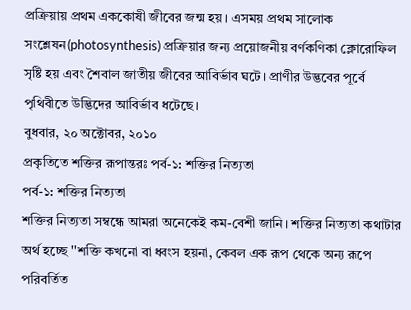প্রক্রিয়ায় প্রথম এককোষী জীবের জন্ম হয়। এসময় প্রথম সালোক সংশ্লেষন(photosynthesis) প্রক্রিয়ার জন্য প্রয়োজনীয় বর্ণকণিকা ক্লোরোফিল সৃষ্টি হয় এবং শৈবাল জাতীয় জীবের আবির্ভাব ঘটে। প্রাণীর উদ্ভবের পূর্বে পৃথিবীতে উদ্ভিদের আবির্ভাব ধটেছে।
বুধবার, ২০ অক্টোবর, ২০১০
প্রকৃতিতে শক্তির রূপান্তরঃ পর্ব-১: শক্তির নিত্যতা
পর্ব-১: শক্তির নিত্যতা
শক্তির নিত্যতা সম্বন্ধে আমরা অনেকেই কম-বেশী জানি। শক্তির নিত্যতা কথাটার অর্থ হচ্ছে ''শক্তি কখনো বা ধ্বংস হয়না, কেবল এক রূপ থেকে অন্য রূপে পরিবর্তিত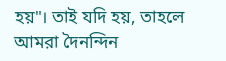হয়"। তাই যদি হয়, তাহলে আমরা দৈনন্দিন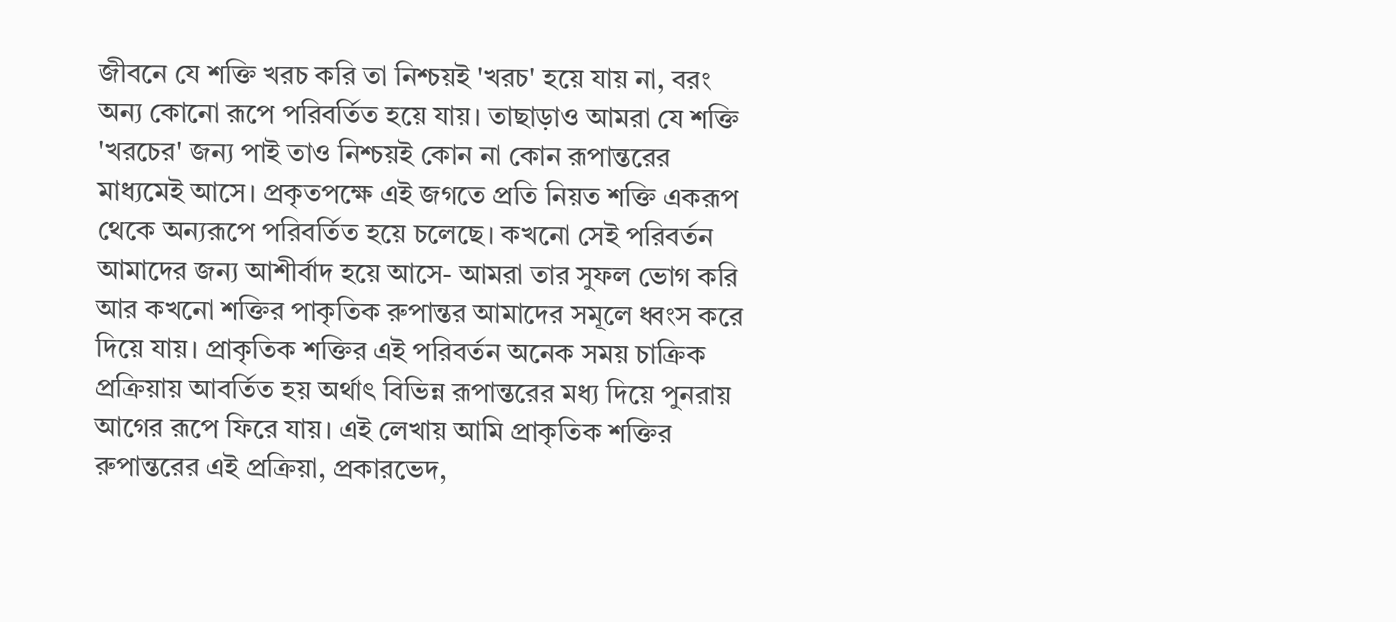জীবনে যে শক্তি খরচ করি তা নিশ্চয়ই 'খরচ' হয়ে যায় না, বরং অন্য কোনো রূপে পরিবর্তিত হয়ে যায়। তাছাড়াও আমরা যে শক্তি 'খরচের' জন্য পাই তাও নিশ্চয়ই কোন না কোন রূপান্তরের মাধ্যমেই আসে। প্রকৃতপক্ষে এই জগতে প্রতি নিয়ত শক্তি একরূপ থেকে অন্যরূপে পরিবর্তিত হয়ে চলেছে। কখনো সেই পরিবর্তন আমাদের জন্য আশীর্বাদ হয়ে আসে- আমরা তার সুফল ভোগ করি আর কখনো শক্তির পাকৃতিক রুপান্তর আমাদের সমূলে ধ্বংস করে দিয়ে যায়। প্রাকৃতিক শক্তির এই পরিবর্তন অনেক সময় চাক্রিক প্রক্রিয়ায় আবর্তিত হয় অর্থাৎ বিভিন্ন রূপান্তরের মধ্য দিয়ে পুনরায় আগের রূপে ফিরে যায়। এই লেখায় আমি প্রাকৃতিক শক্তির রুপান্তরের এই প্রক্রিয়া, প্রকারভেদ,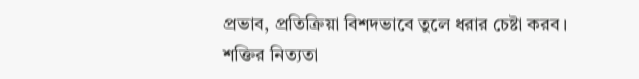প্রভাব, প্রতিক্রিয়া বিশদভাবে তুলে ধরার চেষ্টা করব।
শক্তির নিত্যতা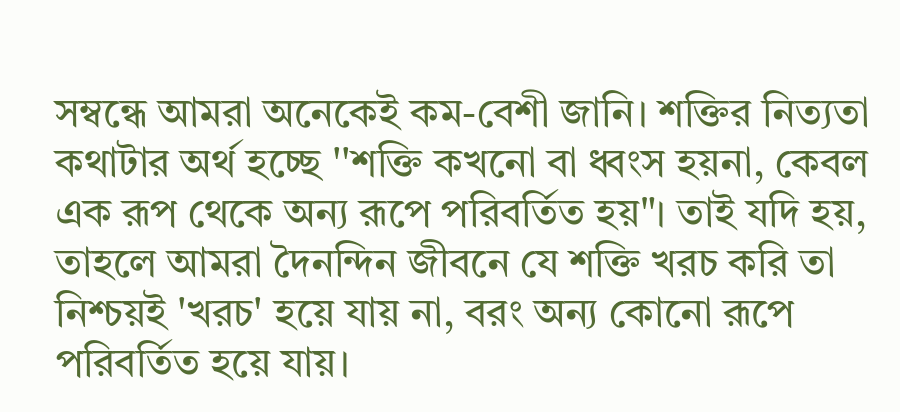সম্বন্ধে আমরা অনেকেই কম-বেশী জানি। শক্তির নিত্যতা কথাটার অর্থ হচ্ছে ''শক্তি কখনো বা ধ্বংস হয়না, কেবল এক রূপ থেকে অন্য রূপে পরিবর্তিত হয়"। তাই যদি হয়, তাহলে আমরা দৈনন্দিন জীবনে যে শক্তি খরচ করি তা নিশ্চয়ই 'খরচ' হয়ে যায় না, বরং অন্য কোনো রূপে পরিবর্তিত হয়ে যায়।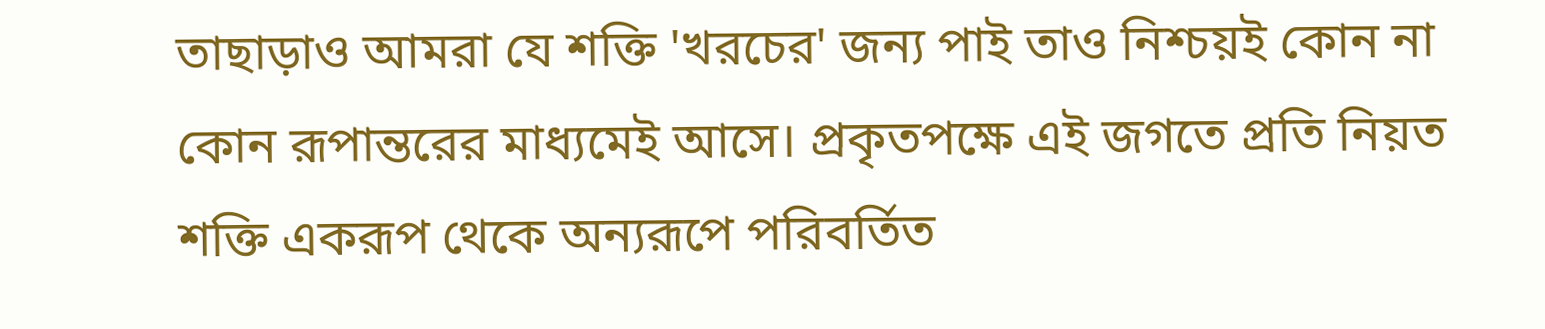তাছাড়াও আমরা যে শক্তি 'খরচের' জন্য পাই তাও নিশ্চয়ই কোন না কোন রূপান্তরের মাধ্যমেই আসে। প্রকৃতপক্ষে এই জগতে প্রতি নিয়ত শক্তি একরূপ থেকে অন্যরূপে পরিবর্তিত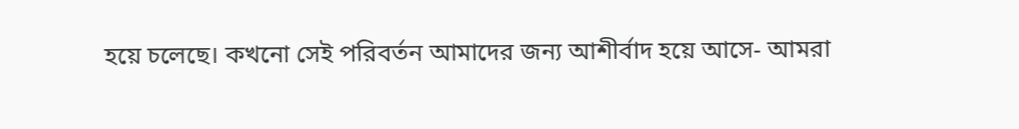হয়ে চলেছে। কখনো সেই পরিবর্তন আমাদের জন্য আশীর্বাদ হয়ে আসে- আমরা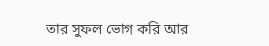তার সুফল ভোগ করি আর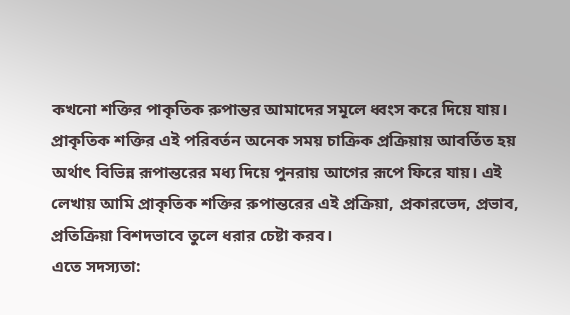কখনো শক্তির পাকৃতিক রুপান্তর আমাদের সমূলে ধ্বংস করে দিয়ে যায়। প্রাকৃতিক শক্তির এই পরিবর্তন অনেক সময় চাক্রিক প্রক্রিয়ায় আবর্তিত হয় অর্থাৎ বিভিন্ন রূপান্তরের মধ্য দিয়ে পুনরায় আগের রূপে ফিরে যায়। এই লেখায় আমি প্রাকৃতিক শক্তির রুপান্তরের এই প্রক্রিয়া, প্রকারভেদ, প্রভাব, প্রতিক্রিয়া বিশদভাবে তুলে ধরার চেষ্টা করব।
এতে সদস্যতা: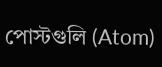পোস্টগুলি (Atom)